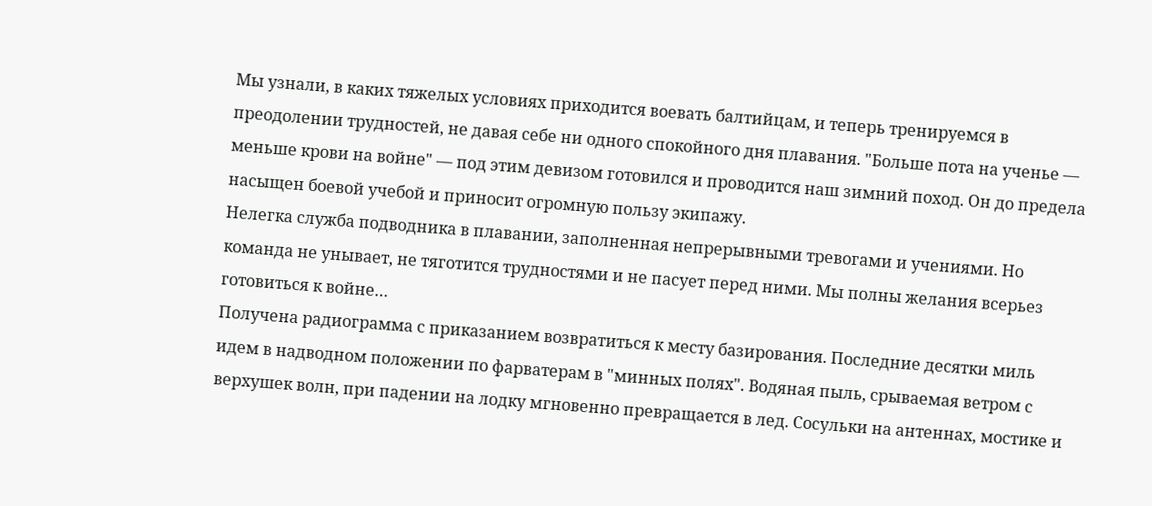Мы узнали, в каких тяжелых условиях приходится воевать балтийцам, и теперь тренируемся в преодолении трудностей, не давая себе ни одного спокойного дня плавания. "Больше пота на ученье — меньше крови на войне" — под этим девизом готовился и проводится наш зимний поход. Он до предела насыщен боевой учебой и приносит огромную пользу экипажу.
Нелегка служба подводника в плавании, заполненная непрерывными тревогами и учениями. Но команда не унывает, не тяготится трудностями и не пасует перед ними. Мы полны желания всерьез готовиться к войне…
Получена радиограмма с приказанием возвратиться к месту базирования. Последние десятки миль идем в надводном положении по фарватерам в "минных полях". Водяная пыль, срываемая ветром с верхушек волн, при падении на лодку мгновенно превращается в лед. Сосульки на антеннах, мостике и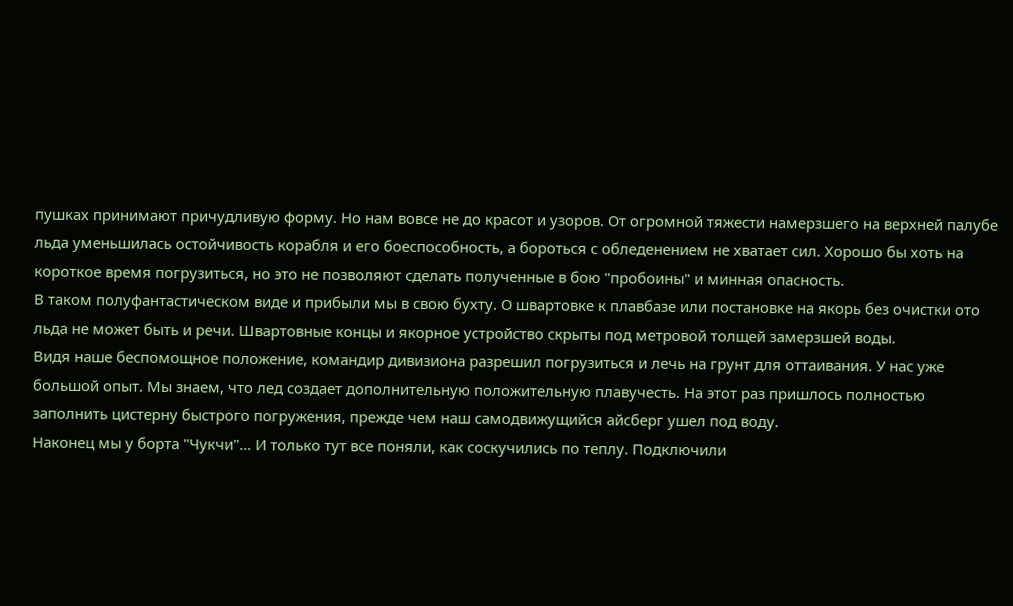пушках принимают причудливую форму. Но нам вовсе не до красот и узоров. От огромной тяжести намерзшего на верхней палубе льда уменьшилась остойчивость корабля и его боеспособность, а бороться с обледенением не хватает сил. Хорошо бы хоть на короткое время погрузиться, но это не позволяют сделать полученные в бою "пробоины" и минная опасность.
В таком полуфантастическом виде и прибыли мы в свою бухту. О швартовке к плавбазе или постановке на якорь без очистки ото льда не может быть и речи. Швартовные концы и якорное устройство скрыты под метровой толщей замерзшей воды.
Видя наше беспомощное положение, командир дивизиона разрешил погрузиться и лечь на грунт для оттаивания. У нас уже большой опыт. Мы знаем, что лед создает дополнительную положительную плавучесть. На этот раз пришлось полностью заполнить цистерну быстрого погружения, прежде чем наш самодвижущийся айсберг ушел под воду.
Наконец мы у борта "Чукчи"… И только тут все поняли, как соскучились по теплу. Подключили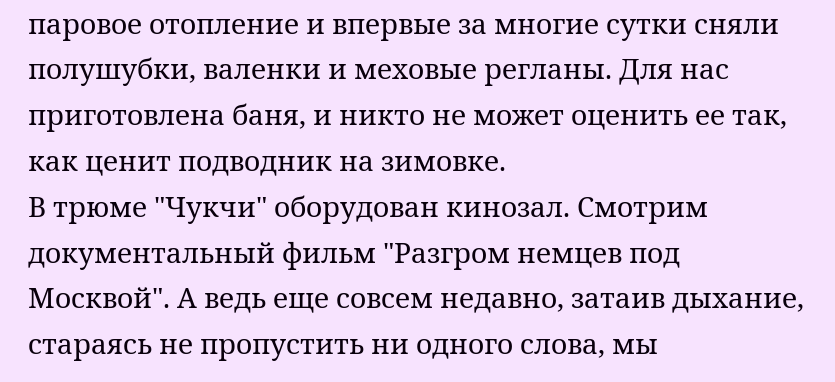паровое отопление и впервые за многие сутки сняли полушубки, валенки и меховые регланы. Для нас приготовлена баня, и никто не может оценить ее так, как ценит подводник на зимовке.
В трюме "Чукчи" оборудован кинозал. Смотрим документальный фильм "Разгром немцев под Москвой". А ведь еще совсем недавно, затаив дыхание, стараясь не пропустить ни одного слова, мы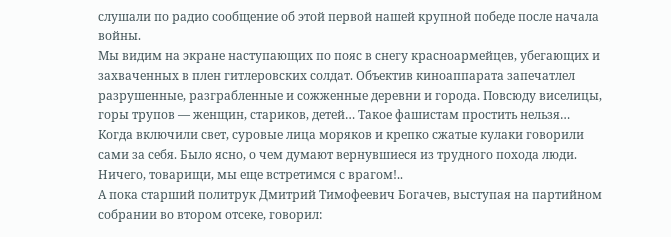слушали по радио сообщение об этой первой нашей крупной победе после начала войны.
Мы видим на экране наступающих по пояс в снегу красноармейцев, убегающих и захваченных в плен гитлеровских солдат. Объектив киноаппарата запечатлел разрушенные, разграбленные и сожженные деревни и города. Повсюду виселицы, горы трупов — женщин, стариков, детей… Такое фашистам простить нельзя…
Когда включили свет, суровые лица моряков и крепко сжатые кулаки говорили сами за себя. Было ясно, о чем думают вернувшиеся из трудного похода люди. Ничего, товарищи, мы еще встретимся с врагом!..
А пока старший политрук Дмитрий Тимофеевич Богачев, выступая на партийном собрании во втором отсеке, говорил: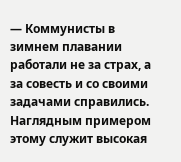— Коммунисты в зимнем плавании работали не за страх, а за совесть и со своими задачами справились. Наглядным примером этому служит высокая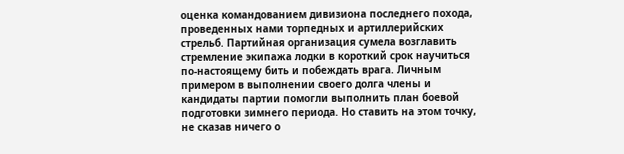оценка командованием дивизиона последнего похода, проведенных нами торпедных и артиллерийских стрельб. Партийная организация сумела возглавить стремление экипажа лодки в короткий срок научиться по-настоящему бить и побеждать врага. Личным примером в выполнении своего долга члены и кандидаты партии помогли выполнить план боевой подготовки зимнего периода. Но ставить на этом точку, не сказав ничего о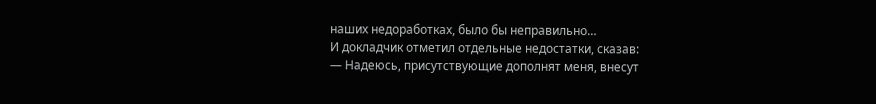наших недоработках, было бы неправильно…
И докладчик отметил отдельные недостатки, сказав:
— Надеюсь, присутствующие дополнят меня, внесут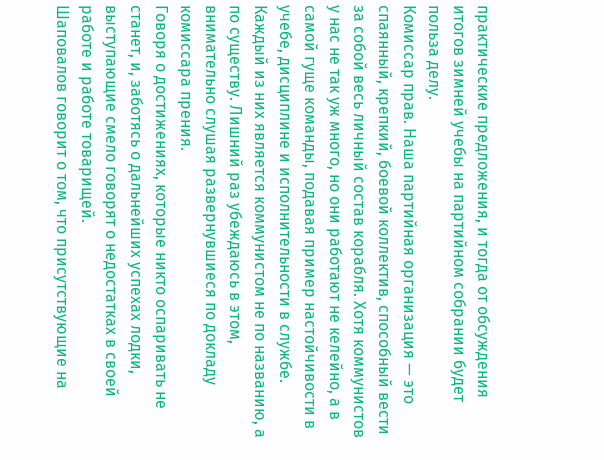практические предложения, и тогда от обсуждения итогов зимней учебы на партийном собрании будет польза делу.
Комиссар прав. Наша партийная организация — это спаянный, крепкий, боевой коллектив, способный вести за собой весь личный состав корабля. Хотя коммунистов у нас не так уж много, но они работают не келейно, а в самой гуще команды, подавая пример настойчивости в учебе, дисциплине и исполнительности в службе. Каждый из них является коммунистом не по названию, а по существу. Лишний раз убеждаюсь в этом, внимательно слушая развернувшиеся по докладу комиссара прения.
Говоря о достижениях, которые никто оспаривать не станет, и, заботясь о дальнейших успехах лодки, выступающие смело говорят о недостатках в своей работе и работе товарищей.
Шаповалов говорит о том, что присутствующие на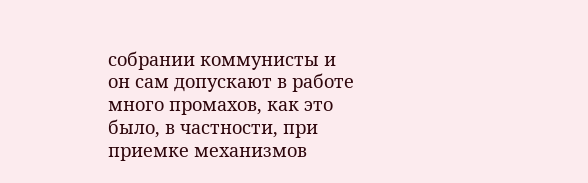собрании коммунисты и он сам допускают в работе много промахов, как это было, в частности, при приемке механизмов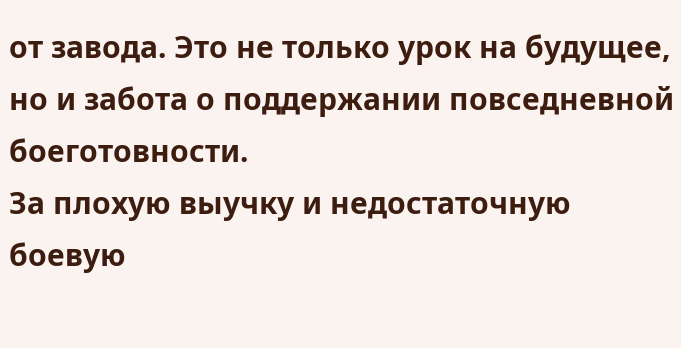от завода. Это не только урок на будущее, но и забота о поддержании повседневной боеготовности.
За плохую выучку и недостаточную боевую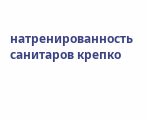натренированность санитаров крепко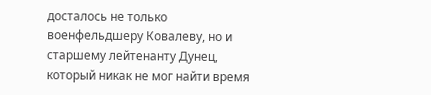досталось не только военфельдшеру Ковалеву, но и старшему лейтенанту Дунец, который никак не мог найти время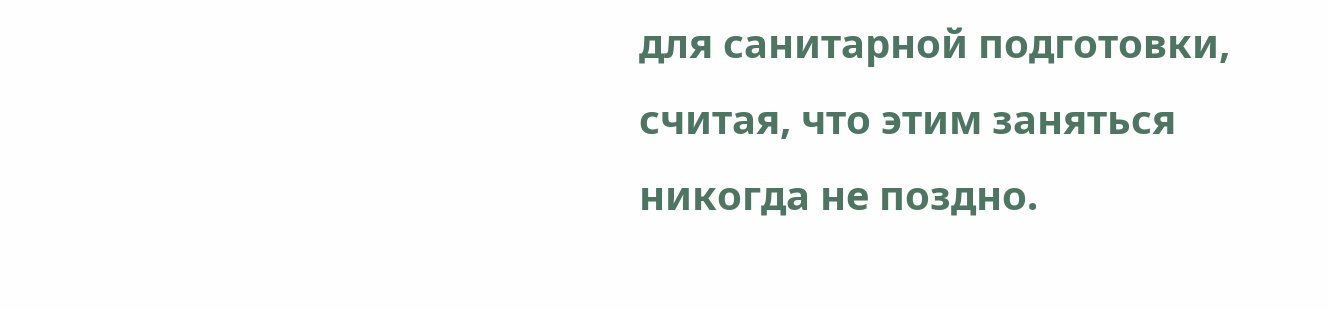для санитарной подготовки, считая, что этим заняться никогда не поздно.